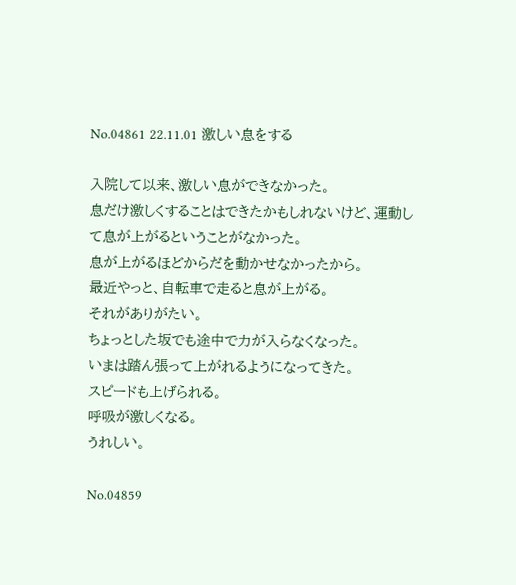No.04861 22.11.01 激しい息をする

入院して以来、激しい息ができなかった。
息だけ激しくすることはできたかもしれないけど、運動して息が上がるということがなかった。
息が上がるほどからだを動かせなかったから。
最近やっと、自転車で走ると息が上がる。
それがありがたい。
ちょっとした坂でも途中で力が入らなくなった。
いまは踏ん張って上がれるようになってきた。
スピードも上げられる。
呼吸が激しくなる。
うれしい。

No.04859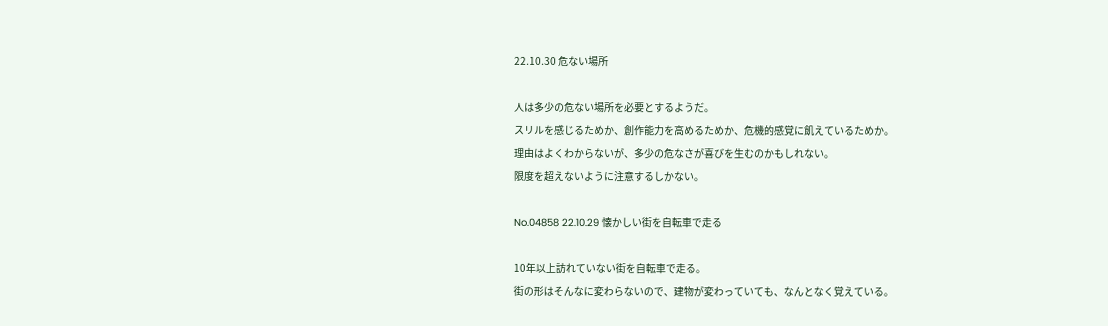22.10.30 危ない場所

人は多少の危ない場所を必要とするようだ。
スリルを感じるためか、創作能力を高めるためか、危機的感覚に飢えているためか。
理由はよくわからないが、多少の危なさが喜びを生むのかもしれない。
限度を超えないように注意するしかない。

No.04858 22.10.29 懐かしい街を自転車で走る

10年以上訪れていない街を自転車で走る。
街の形はそんなに変わらないので、建物が変わっていても、なんとなく覚えている。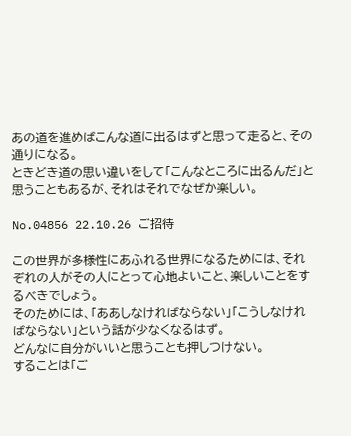あの道を進めばこんな道に出るはずと思って走ると、その通りになる。
ときどき道の思い違いをして「こんなところに出るんだ」と思うこともあるが、それはそれでなぜか楽しい。

No.04856 22.10.26 ご招待

この世界が多様性にあふれる世界になるためには、それぞれの人がその人にとって心地よいこと、楽しいことをするべきでしょう。
そのためには、「ああしなければならない」「こうしなければならない」という話が少なくなるはず。
どんなに自分がいいと思うことも押しつけない。
することは「ご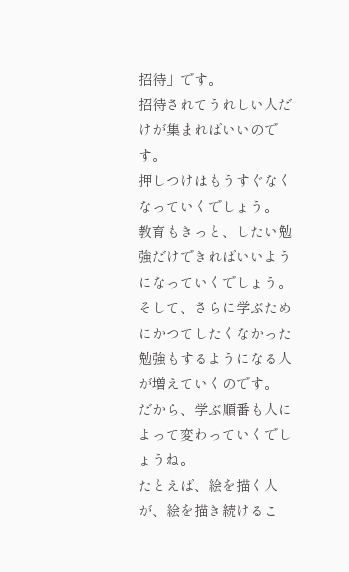招待」です。
招待されてうれしい人だけが集まればいいのです。
押しつけはもうすぐなくなっていくでしょう。
教育もきっと、したい勉強だけできればいいようになっていくでしょう。
そして、さらに学ぶためにかつてしたくなかった勉強もするようになる人が増えていくのです。
だから、学ぶ順番も人によって変わっていくでしょうね。
たとえば、絵を描く人が、絵を描き続けるこ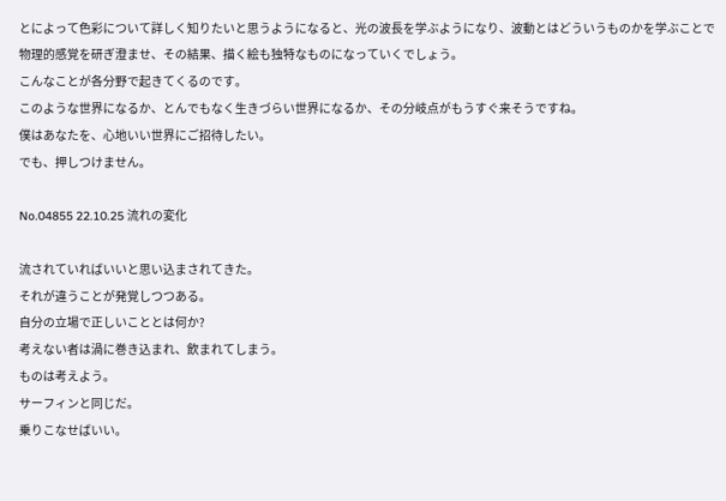とによって色彩について詳しく知りたいと思うようになると、光の波長を学ぶようになり、波動とはどういうものかを学ぶことで物理的感覚を研ぎ澄ませ、その結果、描く絵も独特なものになっていくでしょう。
こんなことが各分野で起きてくるのです。
このような世界になるか、とんでもなく生きづらい世界になるか、その分岐点がもうすぐ来そうですね。
僕はあなたを、心地いい世界にご招待したい。
でも、押しつけません。

No.04855 22.10.25 流れの変化

流されていればいいと思い込まされてきた。
それが違うことが発覚しつつある。
自分の立場で正しいこととは何か?
考えない者は渦に巻き込まれ、飲まれてしまう。
ものは考えよう。
サーフィンと同じだ。
乗りこなせばいい。